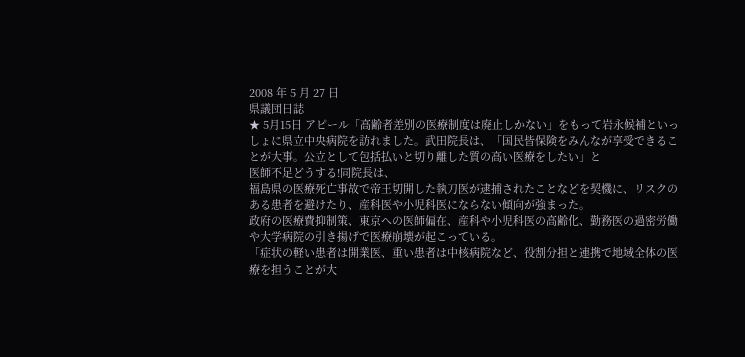2008 年 5 月 27 日
県議団日誌
★ 5月15日 アピール「高齢者差別の医療制度は廃止しかない」をもって岩永候補といっしょに県立中央病院を訪れました。武田院長は、「国民皆保険をみんなが享受できることが大事。公立として包括払いと切り離した質の高い医療をしたい」と
医師不足どうする!同院長は、
福島県の医療死亡事故で帝王切開した執刀医が逮捕されたことなどを契機に、リスクのある患者を避けたり、産科医や小児科医にならない傾向が強まった。
政府の医療費抑制策、東京への医師偏在、産科や小児科医の高齢化、勤務医の過密労働や大学病院の引き揚げで医療崩壊が起こっている。
「症状の軽い患者は開業医、重い患者は中核病院など、役割分担と連携で地域全体の医療を担うことが大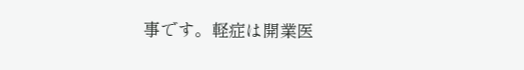事です。軽症は開業医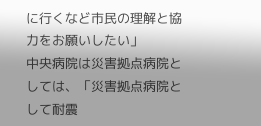に行くなど市民の理解と協力をお願いしたい」
中央病院は災害拠点病院としては、「災害拠点病院として耐震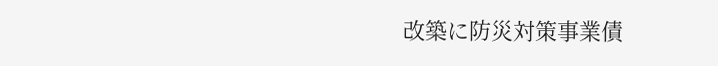改築に防災対策事業債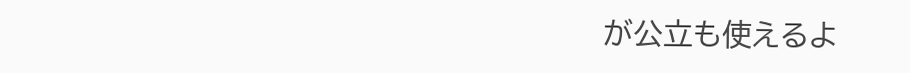が公立も使えるよ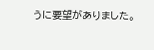うに要望がありました。